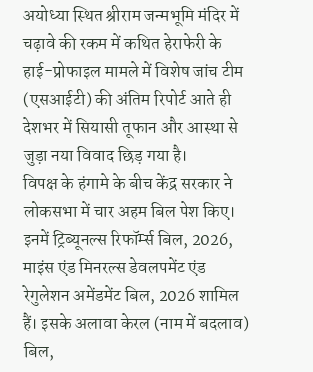अयोध्या स्थित श्रीराम जन्मभूमि मंदिर में चढ़ावे की रकम में कथित हेराफेरी के हाई-प्रोफाइल मामले में विशेष जांच टीम (एसआईटी) की अंतिम रिपोर्ट आते ही देशभर में सियासी तूफान और आस्था से जुड़ा नया विवाद छिड़ गया है।
विपक्ष के हंगामे के बीच केंद्र सरकार ने लोकसभा में चार अहम बिल पेश किए। इनमें ट्रिब्यूनल्स रिफॉर्म्स बिल, 2026, माइंस एंड मिनरल्स डेवलपमेंट एंड रेगुलेशन अमेंडमेंट बिल, 2026 शामिल हैं। इसके अलावा केरल (नाम में बदलाव) बिल,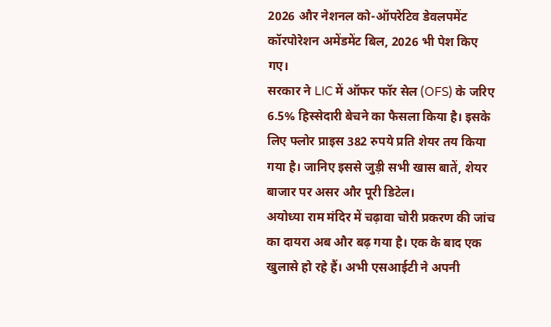2026 और नेशनल को-ऑपरेटिव डेवलपमेंट कॉरपोरेशन अमेंडमेंट बिल, 2026 भी पेश किए गए।
सरकार ने LIC में ऑफर फॉर सेल (OFS) के जरिए 6.5% हिस्सेदारी बेचने का फैसला किया है। इसके लिए फ्लोर प्राइस 382 रुपये प्रति शेयर तय किया गया है। जानिए इससे जुड़ी सभी खास बातें, शेयर बाजार पर असर और पूरी डिटेल।
अयोध्या राम मंदिर में चढ़ावा चोरी प्रकरण की जांच का दायरा अब और बढ़ गया है। एक के बाद एक खुलासे हो रहे हैं। अभी एसआईटी ने अपनी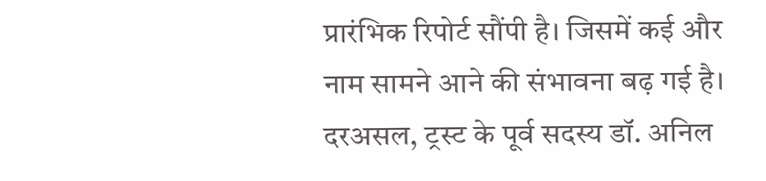प्रारंभिक रिपोर्ट सौंपी है। जिसमें कई और नाम सामने आने की संभावना बढ़ गई है। दरअसल, ट्रस्ट के पूर्व सदस्य डॉ. अनिल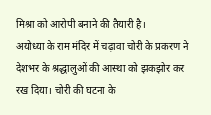मिश्रा को आरोपी बनाने की तैयारी है।
अयोध्या के राम मंदिर में चढ़ावा चोरी के प्रकरण ने देशभर के श्रद्धालुओं की आस्था को झकझोर कर रख दिया। चोरी की घटना के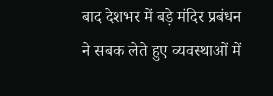बाद देशभर में बड़े मंदिर प्रबंधन ने सबक लेते हुए व्यवस्थाओं में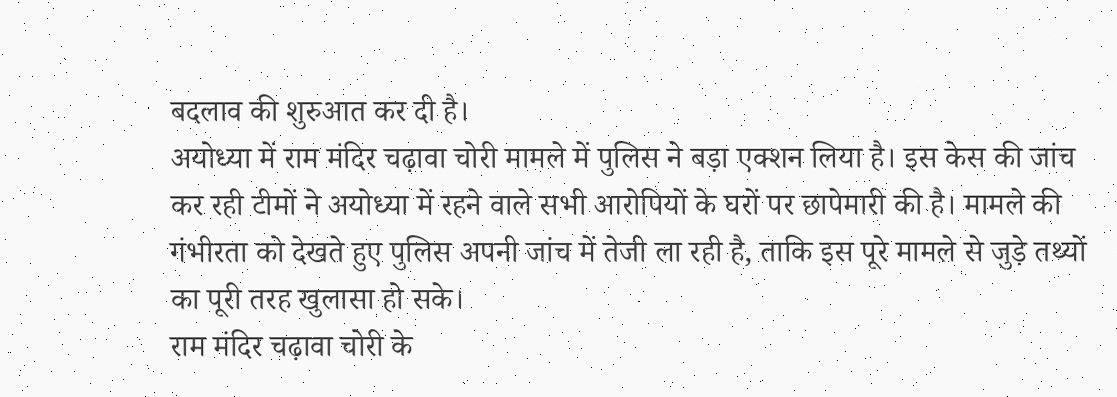बदलाव की शुरुआत कर दी है।
अयोध्या में राम मंदिर चढ़ावा चोरी मामले में पुलिस ने बड़ा एक्शन लिया है। इस केस की जांच कर रही टीमों ने अयोध्या में रहने वाले सभी आरोपियों के घरों पर छापेमारी की है। मामले की गंभीरता को देखते हुए पुलिस अपनी जांच में तेजी ला रही है, ताकि इस पूरे मामले से जुड़े तथ्यों का पूरी तरह खुलासा हो सके।
राम मंदिर चढ़ावा चोरी के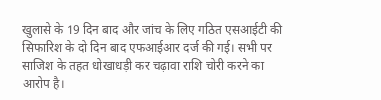खुलासे के 19 दिन बाद और जांच के लिए गठित एसआईटी की सिफारिश के दो दिन बाद एफआईआर दर्ज की गई। सभी पर साजिश के तहत धोखाधड़ी कर चढ़ावा राशि चोरी करने का आरोप है।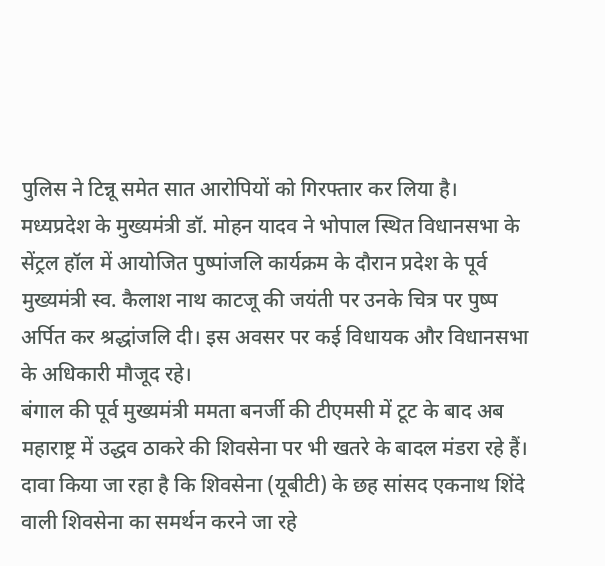पुलिस ने टिन्नू समेत सात आरोपियों को गिरफ्तार कर लिया है।
मध्यप्रदेश के मुख्यमंत्री डॉ. मोहन यादव ने भोपाल स्थित विधानसभा के सेंट्रल हॉल में आयोजित पुष्पांजलि कार्यक्रम के दौरान प्रदेश के पूर्व मुख्यमंत्री स्व. कैलाश नाथ काटजू की जयंती पर उनके चित्र पर पुष्प अर्पित कर श्रद्धांजलि दी। इस अवसर पर कई विधायक और विधानसभा के अधिकारी मौजूद रहे।
बंगाल की पूर्व मुख्यमंत्री ममता बनर्जी की टीएमसी में टूट के बाद अब महाराष्ट्र में उद्धव ठाकरे की शिवसेना पर भी खतरे के बादल मंडरा रहे हैं। दावा किया जा रहा है कि शिवसेना (यूबीटी) के छह सांसद एकनाथ शिंदे वाली शिवसेना का समर्थन करने जा रहे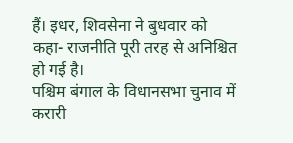हैं। इधर, शिवसेना ने बुधवार को कहा- राजनीति पूरी तरह से अनिश्चित हो गई है।
पश्चिम बंगाल के विधानसभा चुनाव में करारी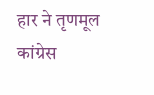हार ने तृणमूल कांग्रेस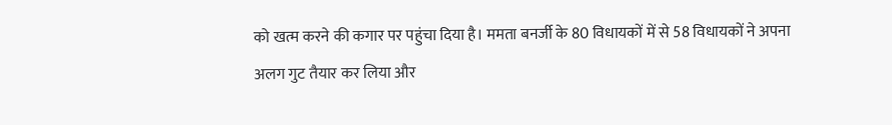को खत्म करने की कगार पर पहुंचा दिया है। ममता बनर्जी के 80 विधायकों में से 58 विधायकों ने अपना अलग गुट तैयार कर लिया और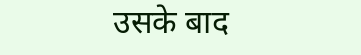उसके बाद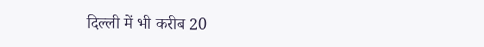दिल्ली में भी करीब 20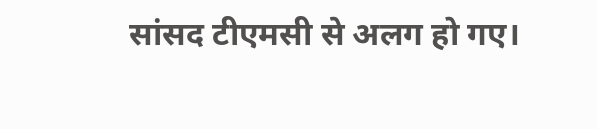सांसद टीएमसी से अलग हो गए।